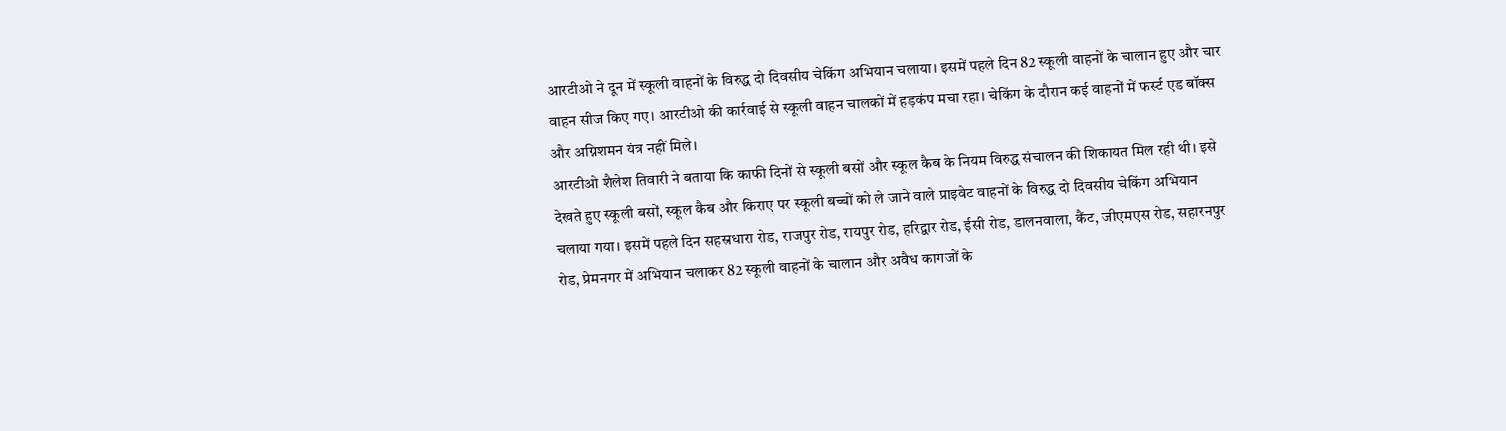आरटीओ ने दून में स्कूली वाहनों के विरुद्ध दो दिवसीय चेकिंग अभियान चलाया। इसमें पहले दिन 82 स्कूली वाहनों के चालान हुए और चार वाहन सीज किए गए। आरटीओ की कार्रवाई से स्कूली वाहन चालकों में हड़कंप मचा रहा। चेकिंग के दौरान कई वाहनों में फर्स्ट एड बॉक्स और अग्निशमन यंत्र नहीं मिले।
आरटीओ शैलेश तिवारी ने बताया कि काफी दिनों से स्कूली बसों और स्कूल कैब के नियम विरुद्ध संचालन की शिकायत मिल रही थी। इसे देखते हुए स्कूली बसों, स्कूल कैब और किराए पर स्कूली बच्चों को ले जाने वाले प्राइवेट वाहनों के विरुद्ध दो दिवसीय चेकिंग अभियान चलाया गया। इसमें पहले दिन सहस्रधारा रोड, राजपुर रोड, रायपुर रोड, हरिद्वार रोड, ईसी रोड, डालनवाला, कैंट, जीएमएस रोड, सहारनपुर रोड, प्रेमनगर में अभियान चलाकर 82 स्कूली वाहनों के चालान और अवैध कागजों के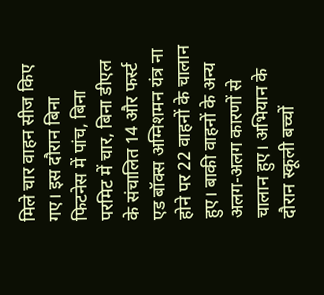मिले चार वाहन सीज किए गए। इस दौरान बिना फिटनेस में पांच, बिना परमिट में चार, बिना डीएल के संचालित 14 और फर्स्ट एड बॉक्स अग्निशमन यंत्र ना होने पर 22 वाहनों के चालान हुए। बाकी वाहनों के अन्य अलग-अलग कारणों से चालान हुए। अभियान के दौरान स्कूली बच्चों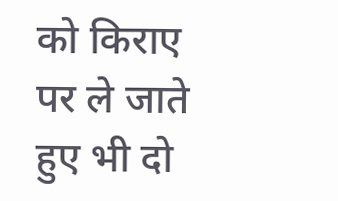को किराए पर ले जाते हुए भी दो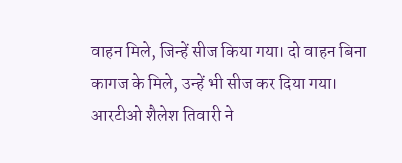वाहन मिले, जिन्हें सीज किया गया। दो वाहन बिना कागज के मिले, उन्हें भी सीज कर दिया गया। आरटीओ शैलेश तिवारी ने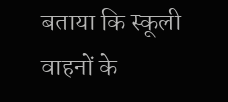बताया कि स्कूली वाहनों के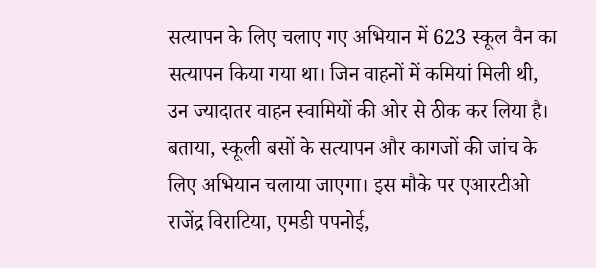सत्यापन के लिए चलाए गए अभियान में 623 स्कूल वैन का सत्यापन किया गया था। जिन वाहनों में कमियां मिली थी, उन ज्यादातर वाहन स्वामियों की ओर से ठीक कर लिया है। बताया, स्कूली बसों के सत्यापन और कागजों की जांच के लिए अभियान चलाया जाएगा। इस मौके पर एआरटीओ राजेंद्र विराटिया, एमडी पपनोई,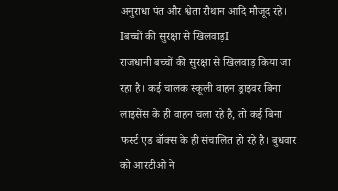अनुराधा पंत और श्वेता रौथान आदि मौजूद रहे।
Iबच्चों की सुरक्षा से खिलवाड़I
राजधानी बच्चों की सुरक्षा से खिलवाड़ किया जा रहा है। कई चालक स्कूली वाहन ड्राइवर बिना लाइसेंस के ही वाहन चला रहे है, तो कई बिना फर्स्ट एड बॉक्स के ही संचालित हो रहे है। बुधवार को आरटीओ ने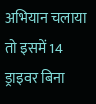अभियान चलाया तो इसमें 14 ड्राइवर बिना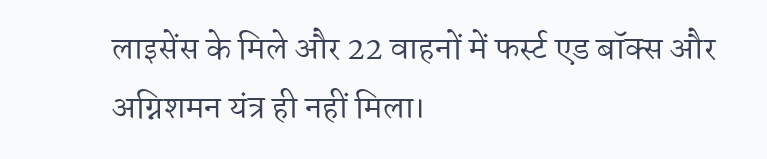लाइसेंस के मिले और 22 वाहनों में फर्स्ट एड बॉक्स और अग्निशमन यंत्र ही नहीं मिला।